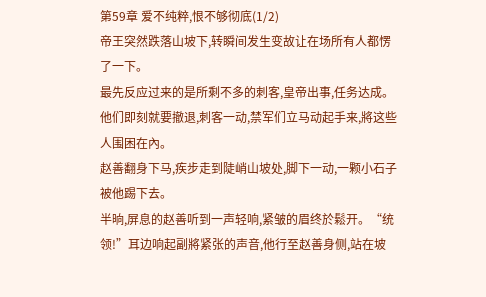第59章 爱不纯粹,恨不够彻底(1/2)
帝王突然跌落山坡下,转瞬间发生变故让在场所有人都愣了一下。
最先反应过来的是所剩不多的刺客,皇帝出事,任务达成。
他们即刻就要撤退,刺客一动,禁军们立马动起手来,將这些人围困在內。
赵善翻身下马,疾步走到陡峭山坡处,脚下一动,一颗小石子被他踢下去。
半晌,屏息的赵善听到一声轻响,紧皱的眉终於鬆开。“统领!”耳边响起副將紧张的声音,他行至赵善身侧,站在坡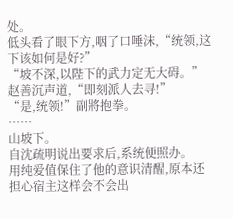处。
低头看了眼下方,咽了口唾沫,“统领,这下该如何是好?”
“坡不深,以陛下的武力定无大碍。”赵善沉声道,“即刻派人去寻!”
“是,统领!”副將抱拳。
……
山坡下。
自沈疏明说出要求后,系统便照办。
用纯爱值保住了他的意识清醒,原本还担心宿主这样会不会出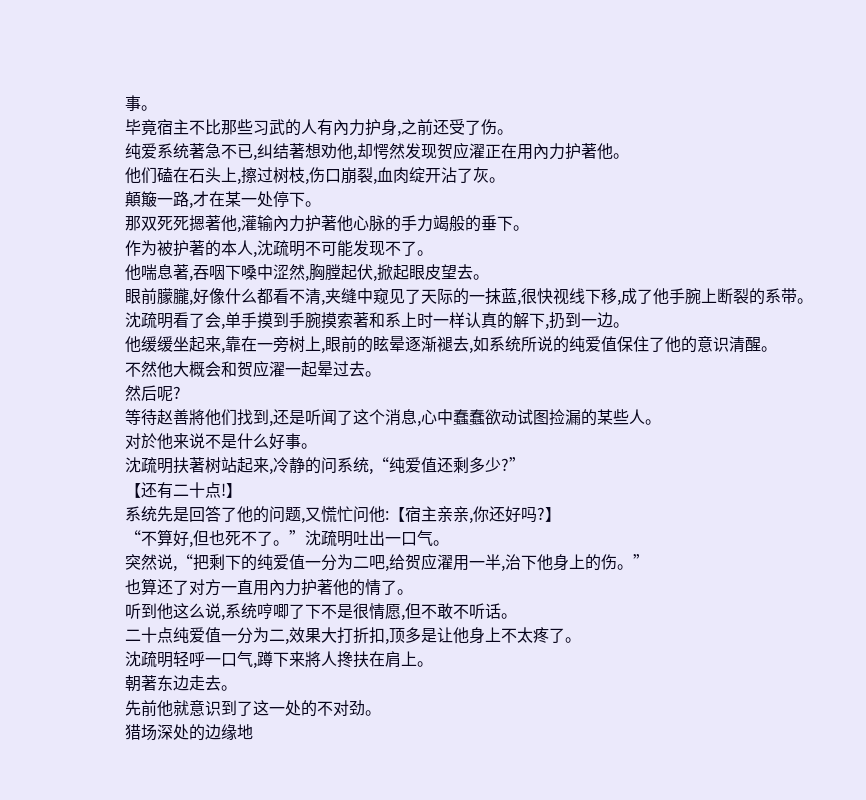事。
毕竟宿主不比那些习武的人有內力护身,之前还受了伤。
纯爱系统著急不已,纠结著想劝他,却愕然发现贺应濯正在用內力护著他。
他们磕在石头上,擦过树枝,伤口崩裂,血肉绽开沾了灰。
顛簸一路,才在某一处停下。
那双死死摁著他,灌输內力护著他心脉的手力竭般的垂下。
作为被护著的本人,沈疏明不可能发现不了。
他喘息著,吞咽下嗓中涩然,胸膛起伏,掀起眼皮望去。
眼前朦朧,好像什么都看不清,夹缝中窥见了天际的一抹蓝,很快视线下移,成了他手腕上断裂的系带。
沈疏明看了会,单手摸到手腕摸索著和系上时一样认真的解下,扔到一边。
他缓缓坐起来,靠在一旁树上,眼前的眩晕逐渐褪去,如系统所说的纯爱值保住了他的意识清醒。
不然他大概会和贺应濯一起晕过去。
然后呢?
等待赵善將他们找到,还是听闻了这个消息,心中蠢蠢欲动试图捡漏的某些人。
对於他来说不是什么好事。
沈疏明扶著树站起来,冷静的问系统,“纯爱值还剩多少?”
【还有二十点!】
系统先是回答了他的问题,又慌忙问他:【宿主亲亲,你还好吗?】
“不算好,但也死不了。”沈疏明吐出一口气。
突然说,“把剩下的纯爱值一分为二吧,给贺应濯用一半,治下他身上的伤。”
也算还了对方一直用內力护著他的情了。
听到他这么说,系统哼唧了下不是很情愿,但不敢不听话。
二十点纯爱值一分为二,效果大打折扣,顶多是让他身上不太疼了。
沈疏明轻呼一口气,蹲下来將人搀扶在肩上。
朝著东边走去。
先前他就意识到了这一处的不对劲。
猎场深处的边缘地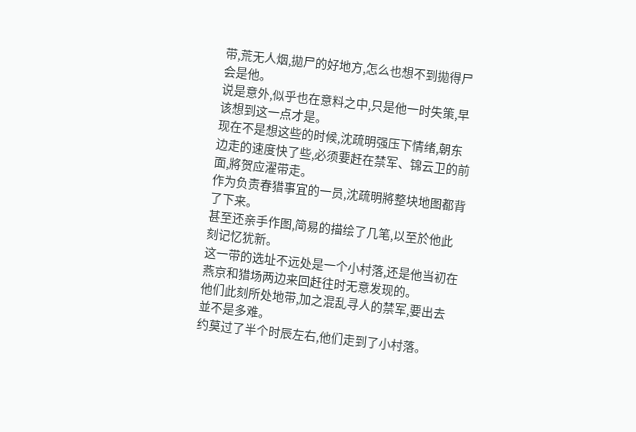带,荒无人烟,拋尸的好地方,怎么也想不到拋得尸会是他。
说是意外,似乎也在意料之中,只是他一时失策,早该想到这一点才是。
现在不是想这些的时候,沈疏明强压下情绪,朝东边走的速度快了些,必须要赶在禁军、锦云卫的前面,將贺应濯带走。
作为负责春猎事宜的一员,沈疏明將整块地图都背了下来。
甚至还亲手作图,简易的描绘了几笔,以至於他此刻记忆犹新。
这一带的选址不远处是一个小村落,还是他当初在燕京和猎场两边来回赶往时无意发现的。
他们此刻所处地带,加之混乱寻人的禁军,要出去並不是多难。
约莫过了半个时辰左右,他们走到了小村落。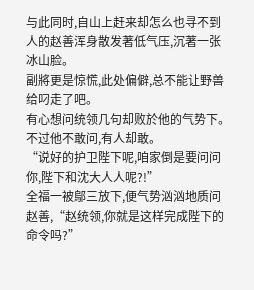与此同时,自山上赶来却怎么也寻不到人的赵善浑身散发著低气压,沉著一张冰山脸。
副將更是惊慌,此处偏僻,总不能让野兽给叼走了吧。
有心想问统领几句却败於他的气势下。
不过他不敢问,有人却敢。
“说好的护卫陛下呢,咱家倒是要问问你,陛下和沈大人人呢?!”
全福一被鄔三放下,便气势汹汹地质问赵善,“赵统领,你就是这样完成陛下的命令吗?”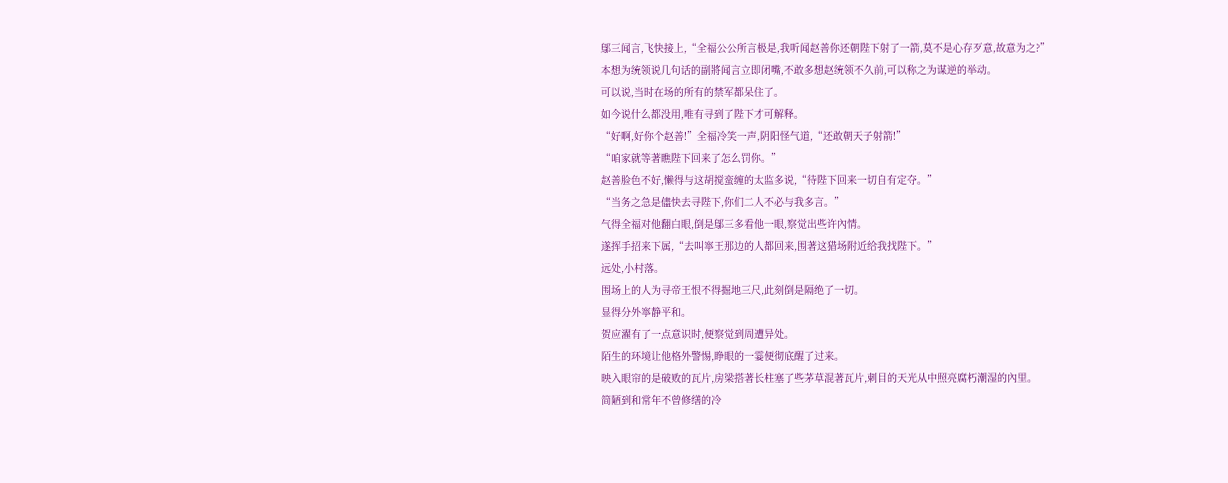鄔三闻言,飞快接上,“全福公公所言极是,我听闻赵善你还朝陛下射了一箭,莫不是心存歹意,故意为之?”
本想为统领说几句话的副將闻言立即闭嘴,不敢多想赵统领不久前,可以称之为谋逆的举动。
可以说,当时在场的所有的禁军都呆住了。
如今说什么都没用,唯有寻到了陛下才可解释。
“好啊,好你个赵善!”全福冷笑一声,阴阳怪气道,“还敢朝天子射箭!”
“咱家就等著瞧陛下回来了怎么罚你。”
赵善脸色不好,懒得与这胡搅蛮缠的太监多说,“待陛下回来一切自有定夺。”
“当务之急是儘快去寻陛下,你们二人不必与我多言。”
气得全福对他翻白眼,倒是鄔三多看他一眼,察觉出些许內情。
遂挥手招来下属,“去叫寧王那边的人都回来,围著这猎场附近给我找陛下。”
远处,小村落。
围场上的人为寻帝王恨不得掘地三尺,此刻倒是隔绝了一切。
显得分外寧静平和。
贺应濯有了一点意识时,便察觉到周遭异处。
陌生的环境让他格外警惕,睁眼的一霎便彻底醒了过来。
映入眼帘的是破败的瓦片,房梁搭著长柱塞了些茅草混著瓦片,刺目的天光从中照亮腐朽潮湿的內里。
简陋到和常年不曾修缮的冷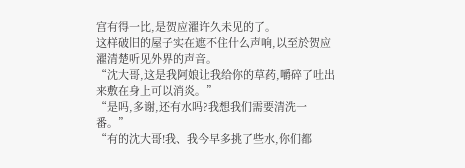宫有得一比,是贺应濯许久未见的了。
这样破旧的屋子实在遮不住什么声响,以至於贺应濯清楚听见外界的声音。
“沈大哥,这是我阿娘让我给你的草药,嚼碎了吐出来敷在身上可以消炎。”
“是吗,多谢,还有水吗?我想我们需要清洗一番。”
“有的沈大哥!我、我今早多挑了些水,你们都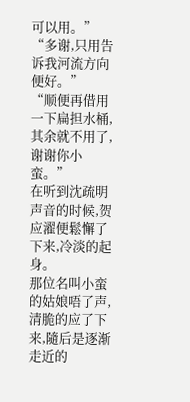可以用。”
“多谢,只用告诉我河流方向便好。”
“顺便再借用一下扁担水桶,其余就不用了,谢谢你小蛮。”
在听到沈疏明声音的时候,贺应濯便鬆懈了下来,冷淡的起身。
那位名叫小蛮的姑娘唔了声,清脆的应了下来,隨后是逐渐走近的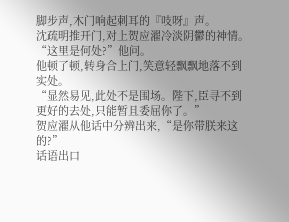脚步声,木门响起刺耳的『吱呀』声。
沈疏明推开门,对上贺应濯冷淡阴鬱的神情。
“这里是何处?”他问。
他顿了顿,转身合上门,笑意轻飘飘地落不到实处。
“显然易见,此处不是围场。陛下,臣寻不到更好的去处,只能暂且委屈你了。”
贺应濯从他话中分辨出来,“是你带朕来这的?”
话语出口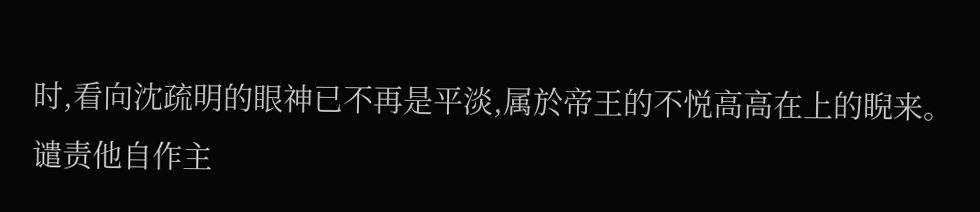时,看向沈疏明的眼神已不再是平淡,属於帝王的不悦高高在上的睨来。
谴责他自作主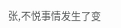张,不悦事情发生了变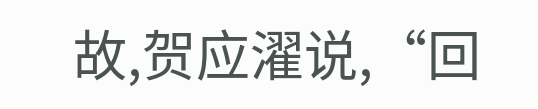故,贺应濯说,“回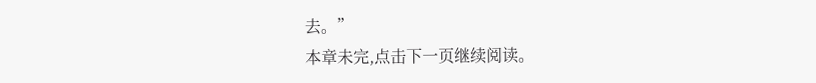去。”
本章未完,点击下一页继续阅读。